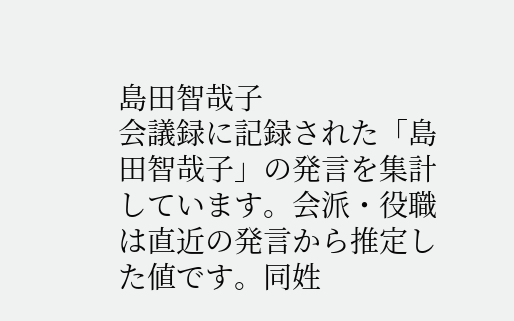島田智哉子
会議録に記録された「島田智哉子」の発言を集計しています。会派・役職は直近の発言から推定した値です。同姓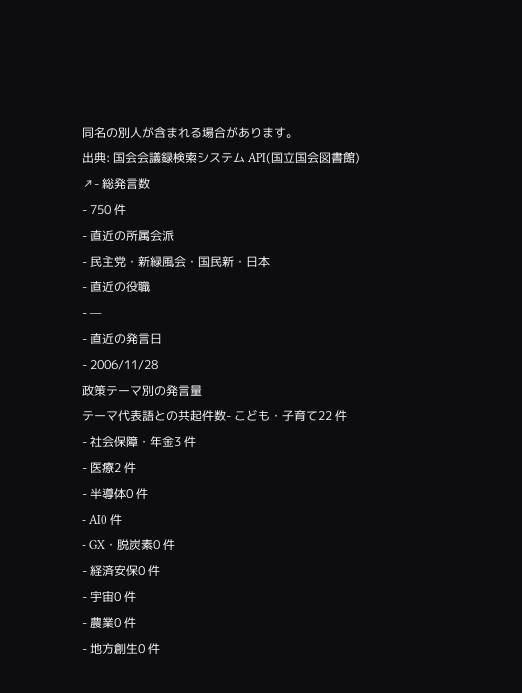同名の別人が含まれる場合があります。
出典: 国会会議録検索システム API(国立国会図書館) ↗- 総発言数
- 750 件
- 直近の所属会派
- 民主党・新緑風会・国民新・日本
- 直近の役職
- —
- 直近の発言日
- 2006/11/28
政策テーマ別の発言量
テーマ代表語との共起件数- こども・子育て22 件
- 社会保障・年金3 件
- 医療2 件
- 半導体0 件
- AI0 件
- GX・脱炭素0 件
- 経済安保0 件
- 宇宙0 件
- 農業0 件
- 地方創生0 件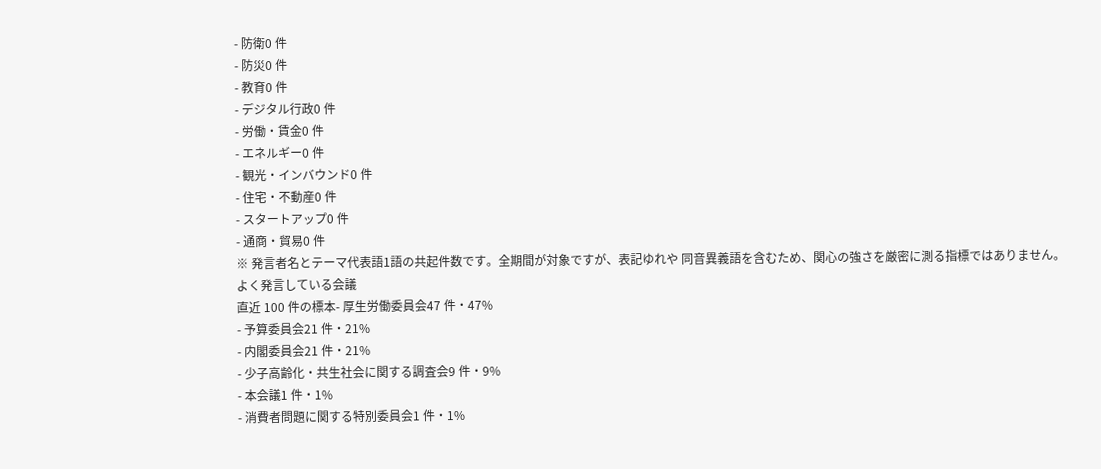- 防衛0 件
- 防災0 件
- 教育0 件
- デジタル行政0 件
- 労働・賃金0 件
- エネルギー0 件
- 観光・インバウンド0 件
- 住宅・不動産0 件
- スタートアップ0 件
- 通商・貿易0 件
※ 発言者名とテーマ代表語1語の共起件数です。全期間が対象ですが、表記ゆれや 同音異義語を含むため、関心の強さを厳密に測る指標ではありません。
よく発言している会議
直近 100 件の標本- 厚生労働委員会47 件・47%
- 予算委員会21 件・21%
- 内閣委員会21 件・21%
- 少子高齢化・共生社会に関する調査会9 件・9%
- 本会議1 件・1%
- 消費者問題に関する特別委員会1 件・1%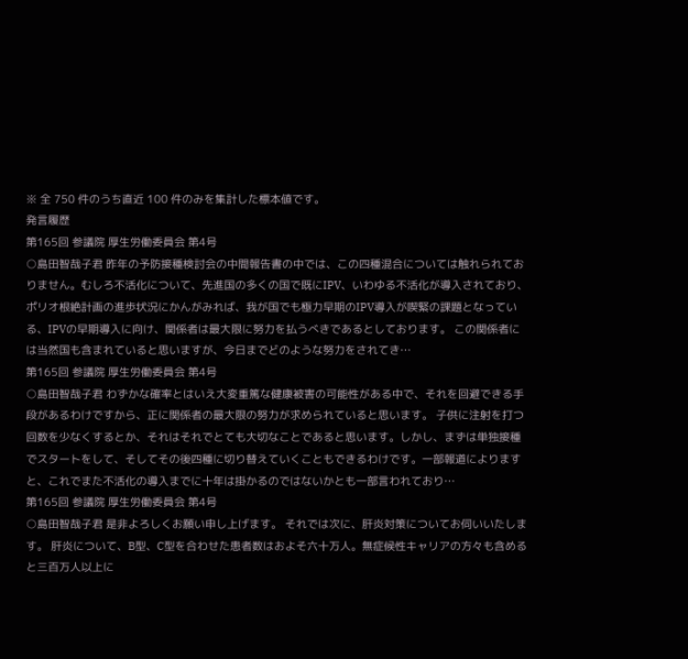※ 全 750 件のうち直近 100 件のみを集計した標本値です。
発言履歴
第165回 参議院 厚生労働委員会 第4号
○島田智哉子君 昨年の予防接種検討会の中間報告書の中では、この四種混合については触れられておりません。むしろ不活化について、先進国の多くの国で既にIPV、いわゆる不活化が導入されており、ポリオ根絶計画の進歩状況にかんがみれば、我が国でも極力早期のIPV導入が喫緊の課題となっている、IPVの早期導入に向け、関係者は最大限に努力を払うべきであるとしております。 この関係者には当然国も含まれていると思いますが、今日までどのような努力をされてき…
第165回 参議院 厚生労働委員会 第4号
○島田智哉子君 わずかな確率とはいえ大変重篤な健康被害の可能性がある中で、それを回避できる手段があるわけですから、正に関係者の最大限の努力が求められていると思います。 子供に注射を打つ回数を少なくするとか、それはそれでとても大切なことであると思います。しかし、まずは単独接種でスタートをして、そしてその後四種に切り替えていくこともできるわけです。一部報道によりますと、これでまた不活化の導入までに十年は掛かるのではないかとも一部言われており…
第165回 参議院 厚生労働委員会 第4号
○島田智哉子君 是非よろしくお願い申し上げます。 それでは次に、肝炎対策についてお伺いいたします。 肝炎について、B型、C型を合わせた患者数はおよそ六十万人。無症候性キャリアの方々も含めると三百万人以上に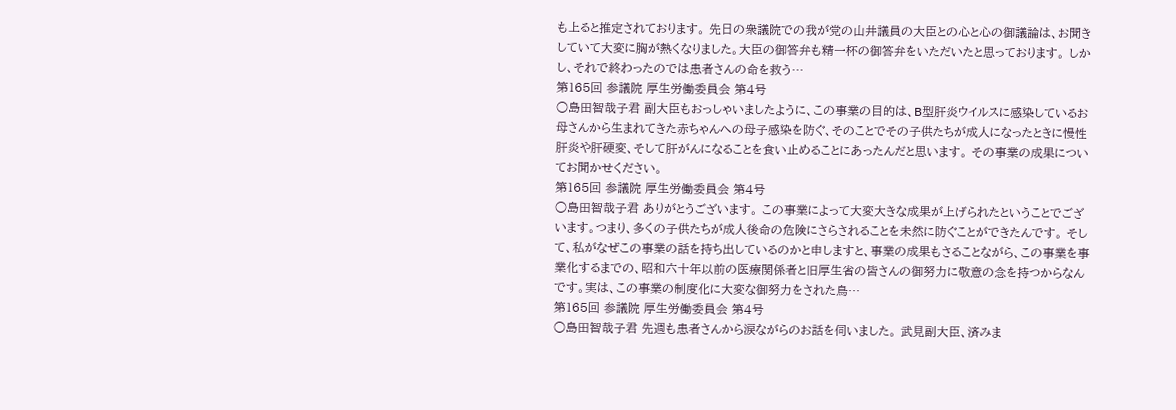も上ると推定されております。 先日の衆議院での我が党の山井議員の大臣との心と心の御議論は、お聞きしていて大変に胸が熱くなりました。大臣の御答弁も精一杯の御答弁をいただいたと思っております。 しかし、それで終わったのでは患者さんの命を救う…
第165回 参議院 厚生労働委員会 第4号
○島田智哉子君 副大臣もおっしゃいましたように、この事業の目的は、B型肝炎ウイルスに感染しているお母さんから生まれてきた赤ちゃんへの母子感染を防ぐ、そのことでその子供たちが成人になったときに慢性肝炎や肝硬変、そして肝がんになることを食い止めることにあったんだと思います。 その事業の成果についてお聞かせください。
第165回 参議院 厚生労働委員会 第4号
○島田智哉子君 ありがとうございます。 この事業によって大変大きな成果が上げられたということでございます。つまり、多くの子供たちが成人後命の危険にさらされることを未然に防ぐことができたんです。 そして、私がなぜこの事業の話を持ち出しているのかと申しますと、事業の成果もさることながら、この事業を事業化するまでの、昭和六十年以前の医療関係者と旧厚生省の皆さんの御努力に敬意の念を持つからなんです。実は、この事業の制度化に大変な御努力をされた鳥…
第165回 参議院 厚生労働委員会 第4号
○島田智哉子君 先週も患者さんから涙ながらのお話を伺いました。 武見副大臣、済みま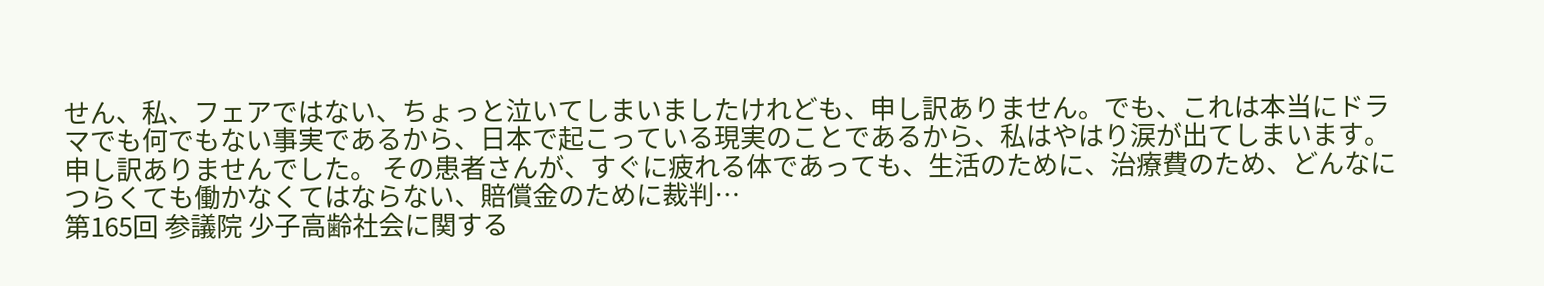せん、私、フェアではない、ちょっと泣いてしまいましたけれども、申し訳ありません。でも、これは本当にドラマでも何でもない事実であるから、日本で起こっている現実のことであるから、私はやはり涙が出てしまいます。申し訳ありませんでした。 その患者さんが、すぐに疲れる体であっても、生活のために、治療費のため、どんなにつらくても働かなくてはならない、賠償金のために裁判…
第165回 参議院 少子高齢社会に関する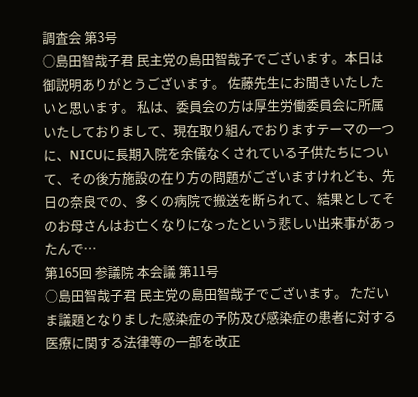調査会 第3号
○島田智哉子君 民主党の島田智哉子でございます。本日は御説明ありがとうございます。 佐藤先生にお聞きいたしたいと思います。 私は、委員会の方は厚生労働委員会に所属いたしておりまして、現在取り組んでおりますテーマの一つに、NICUに長期入院を余儀なくされている子供たちについて、その後方施設の在り方の問題がございますけれども、先日の奈良での、多くの病院で搬送を断られて、結果としてそのお母さんはお亡くなりになったという悲しい出来事があったんで…
第165回 参議院 本会議 第11号
○島田智哉子君 民主党の島田智哉子でございます。 ただいま議題となりました感染症の予防及び感染症の患者に対する医療に関する法律等の一部を改正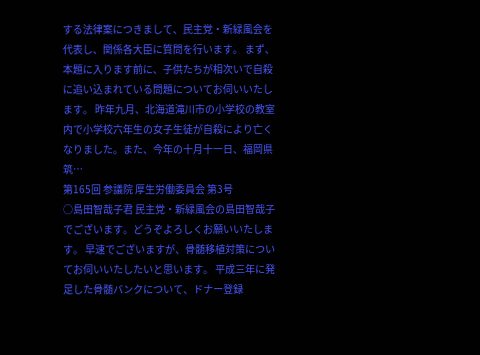する法律案につきまして、民主党・新緑風会を代表し、関係各大臣に質問を行います。 まず、本題に入ります前に、子供たちが相次いで自殺に追い込まれている問題についてお伺いいたします。 昨年九月、北海道滝川市の小学校の教室内で小学校六年生の女子生徒が自殺により亡くなりました。また、今年の十月十一日、福岡県筑…
第165回 参議院 厚生労働委員会 第3号
○島田智哉子君 民主党・新緑風会の島田智哉子でございます。どうぞよろしくお願いいたします。 早速でございますが、骨髄移植対策についてお伺いいたしたいと思います。 平成三年に発足した骨髄バンクについて、ドナー登録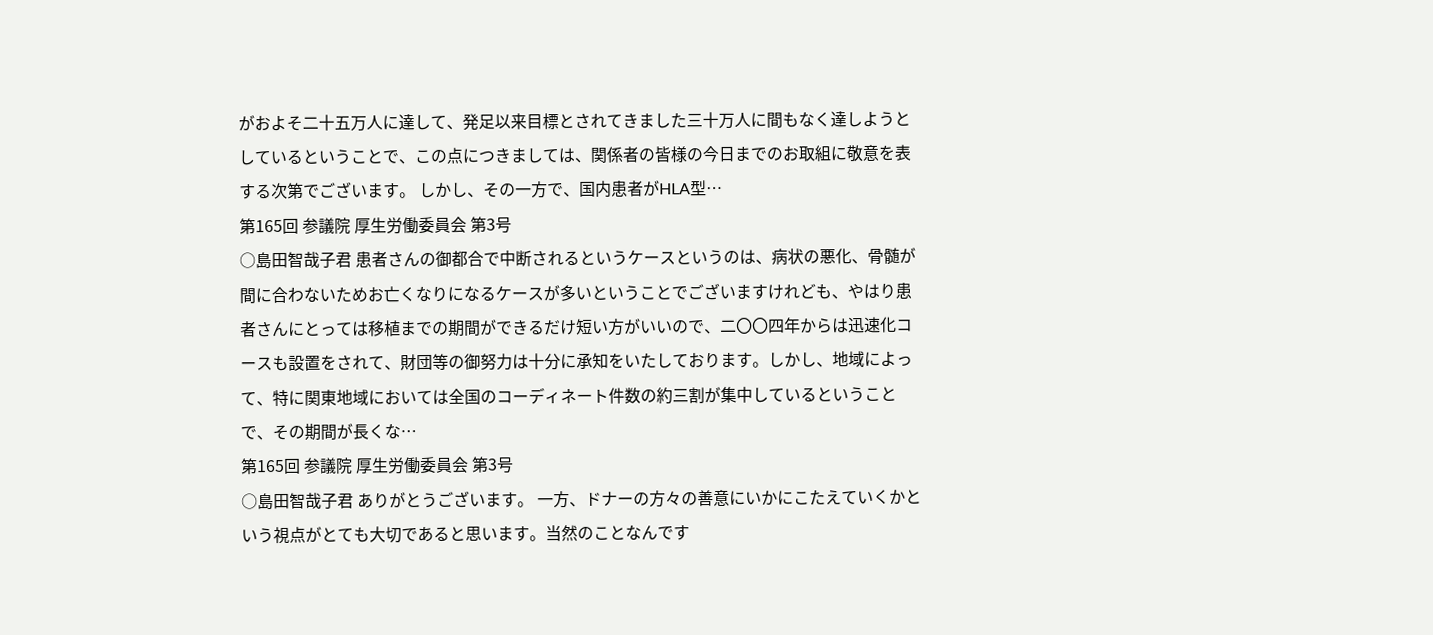がおよそ二十五万人に達して、発足以来目標とされてきました三十万人に間もなく達しようとしているということで、この点につきましては、関係者の皆様の今日までのお取組に敬意を表する次第でございます。 しかし、その一方で、国内患者がHLA型…
第165回 参議院 厚生労働委員会 第3号
○島田智哉子君 患者さんの御都合で中断されるというケースというのは、病状の悪化、骨髄が間に合わないためお亡くなりになるケースが多いということでございますけれども、やはり患者さんにとっては移植までの期間ができるだけ短い方がいいので、二〇〇四年からは迅速化コースも設置をされて、財団等の御努力は十分に承知をいたしております。しかし、地域によって、特に関東地域においては全国のコーディネート件数の約三割が集中しているということで、その期間が長くな…
第165回 参議院 厚生労働委員会 第3号
○島田智哉子君 ありがとうございます。 一方、ドナーの方々の善意にいかにこたえていくかという視点がとても大切であると思います。当然のことなんです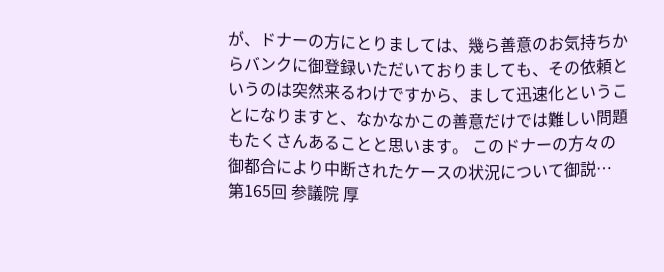が、ドナーの方にとりましては、幾ら善意のお気持ちからバンクに御登録いただいておりましても、その依頼というのは突然来るわけですから、まして迅速化ということになりますと、なかなかこの善意だけでは難しい問題もたくさんあることと思います。 このドナーの方々の御都合により中断されたケースの状況について御説…
第165回 参議院 厚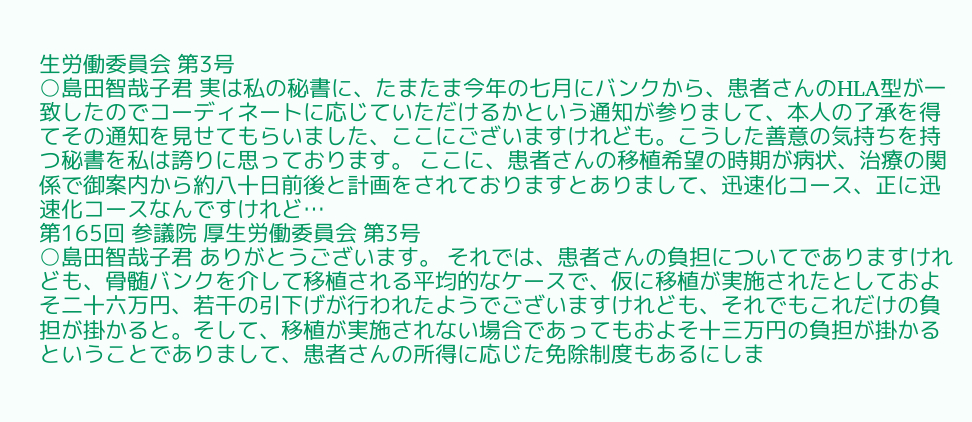生労働委員会 第3号
○島田智哉子君 実は私の秘書に、たまたま今年の七月にバンクから、患者さんのHLA型が一致したのでコーディネートに応じていただけるかという通知が参りまして、本人の了承を得てその通知を見せてもらいました、ここにございますけれども。こうした善意の気持ちを持つ秘書を私は誇りに思っております。 ここに、患者さんの移植希望の時期が病状、治療の関係で御案内から約八十日前後と計画をされておりますとありまして、迅速化コース、正に迅速化コースなんですけれど…
第165回 参議院 厚生労働委員会 第3号
○島田智哉子君 ありがとうございます。 それでは、患者さんの負担についてでありますけれども、骨髄バンクを介して移植される平均的なケースで、仮に移植が実施されたとしておよそ二十六万円、若干の引下げが行われたようでございますけれども、それでもこれだけの負担が掛かると。そして、移植が実施されない場合であってもおよそ十三万円の負担が掛かるということでありまして、患者さんの所得に応じた免除制度もあるにしま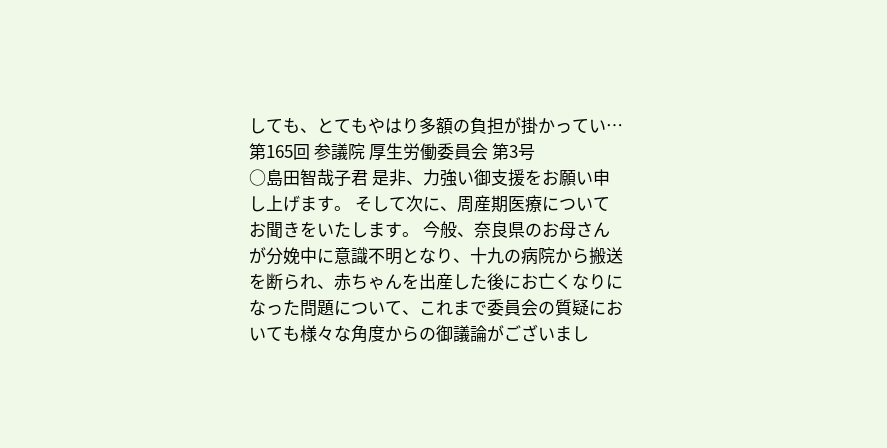しても、とてもやはり多額の負担が掛かってい…
第165回 参議院 厚生労働委員会 第3号
○島田智哉子君 是非、力強い御支援をお願い申し上げます。 そして次に、周産期医療についてお聞きをいたします。 今般、奈良県のお母さんが分娩中に意識不明となり、十九の病院から搬送を断られ、赤ちゃんを出産した後にお亡くなりになった問題について、これまで委員会の質疑においても様々な角度からの御議論がございまし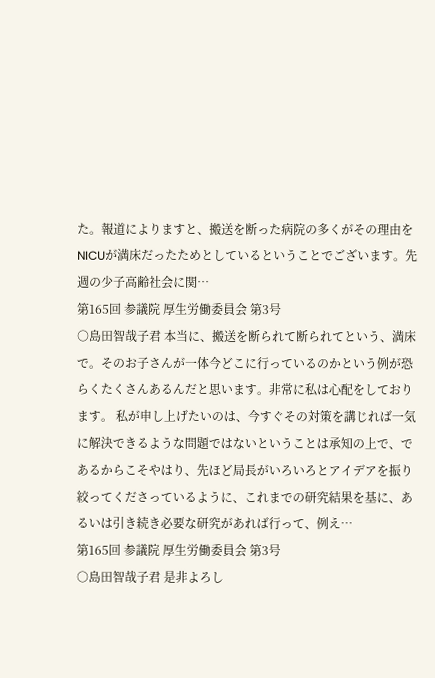た。報道によりますと、搬送を断った病院の多くがその理由をNICUが満床だったためとしているということでございます。先週の少子高齢社会に関…
第165回 参議院 厚生労働委員会 第3号
○島田智哉子君 本当に、搬送を断られて断られてという、満床で。そのお子さんが一体今どこに行っているのかという例が恐らくたくさんあるんだと思います。非常に私は心配をしております。 私が申し上げたいのは、今すぐその対策を講じれば一気に解決できるような問題ではないということは承知の上で、であるからこそやはり、先ほど局長がいろいろとアイデアを振り絞ってくださっているように、これまでの研究結果を基に、あるいは引き続き必要な研究があれば行って、例え…
第165回 参議院 厚生労働委員会 第3号
○島田智哉子君 是非よろし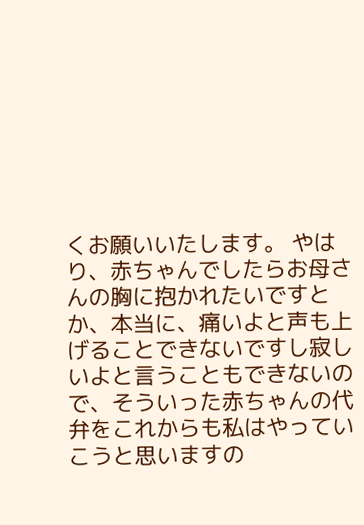くお願いいたします。 やはり、赤ちゃんでしたらお母さんの胸に抱かれたいですとか、本当に、痛いよと声も上げることできないですし寂しいよと言うこともできないので、そういった赤ちゃんの代弁をこれからも私はやっていこうと思いますの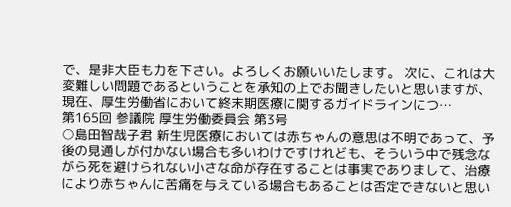で、是非大臣も力を下さい。よろしくお願いいたします。 次に、これは大変難しい問題であるということを承知の上でお聞きしたいと思いますが、現在、厚生労働省において終末期医療に関するガイドラインにつ…
第165回 参議院 厚生労働委員会 第3号
○島田智哉子君 新生児医療においては赤ちゃんの意思は不明であって、予後の見通しが付かない場合も多いわけですけれども、そういう中で残念ながら死を避けられない小さな命が存在することは事実でありまして、治療により赤ちゃんに苦痛を与えている場合もあることは否定できないと思い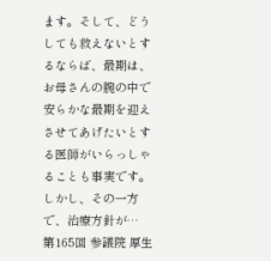ます。そして、どうしても救えないとするならば、最期は、お母さんの腕の中で安らかな最期を迎えさせてあげたいとする医師がいらっしゃることも事実です。しかし、その一方で、治療方針が…
第165回 参議院 厚生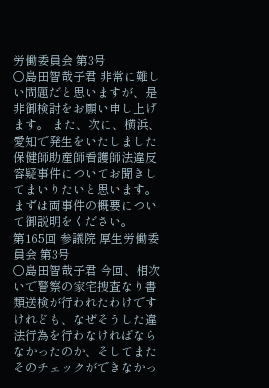労働委員会 第3号
○島田智哉子君 非常に難しい問題だと思いますが、是非御検討をお願い申し上げます。 また、次に、横浜、愛知で発生をいたしました保健師助産師看護師法違反容疑事件についてお聞きしてまいりたいと思います。 まずは両事件の概要について御説明をください。
第165回 参議院 厚生労働委員会 第3号
○島田智哉子君 今回、相次いで警察の家宅捜査なり書類送検が行われたわけですけれども、なぜそうした違法行為を行わなければならなかったのか、そしてまたそのチェックができなかっ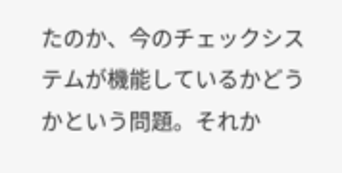たのか、今のチェックシステムが機能しているかどうかという問題。それか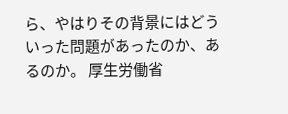ら、やはりその背景にはどういった問題があったのか、あるのか。 厚生労働省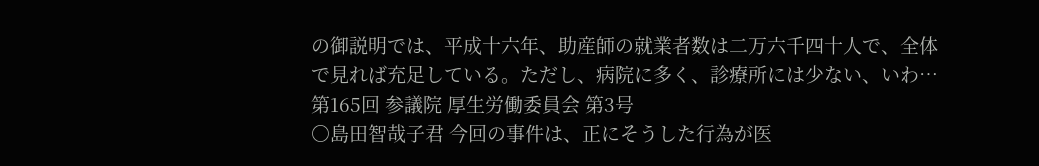の御説明では、平成十六年、助産師の就業者数は二万六千四十人で、全体で見れば充足している。ただし、病院に多く、診療所には少ない、いわ…
第165回 参議院 厚生労働委員会 第3号
○島田智哉子君 今回の事件は、正にそうした行為が医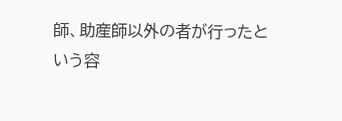師、助産師以外の者が行ったという容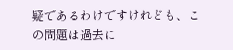疑であるわけですけれども、この問題は過去に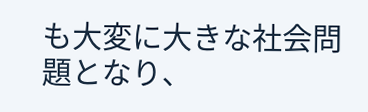も大変に大きな社会問題となり、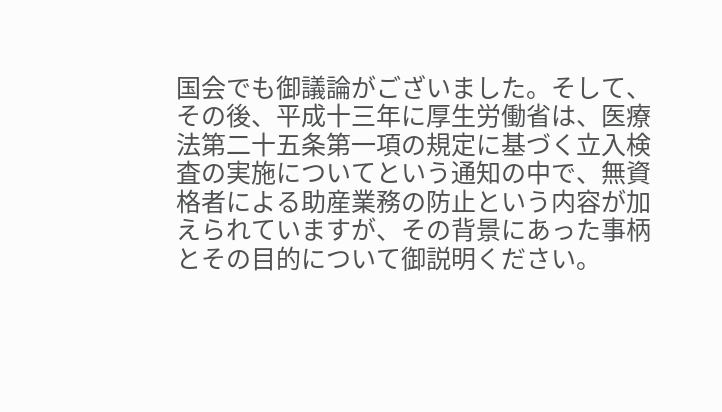国会でも御議論がございました。そして、その後、平成十三年に厚生労働省は、医療法第二十五条第一項の規定に基づく立入検査の実施についてという通知の中で、無資格者による助産業務の防止という内容が加えられていますが、その背景にあった事柄とその目的について御説明ください。